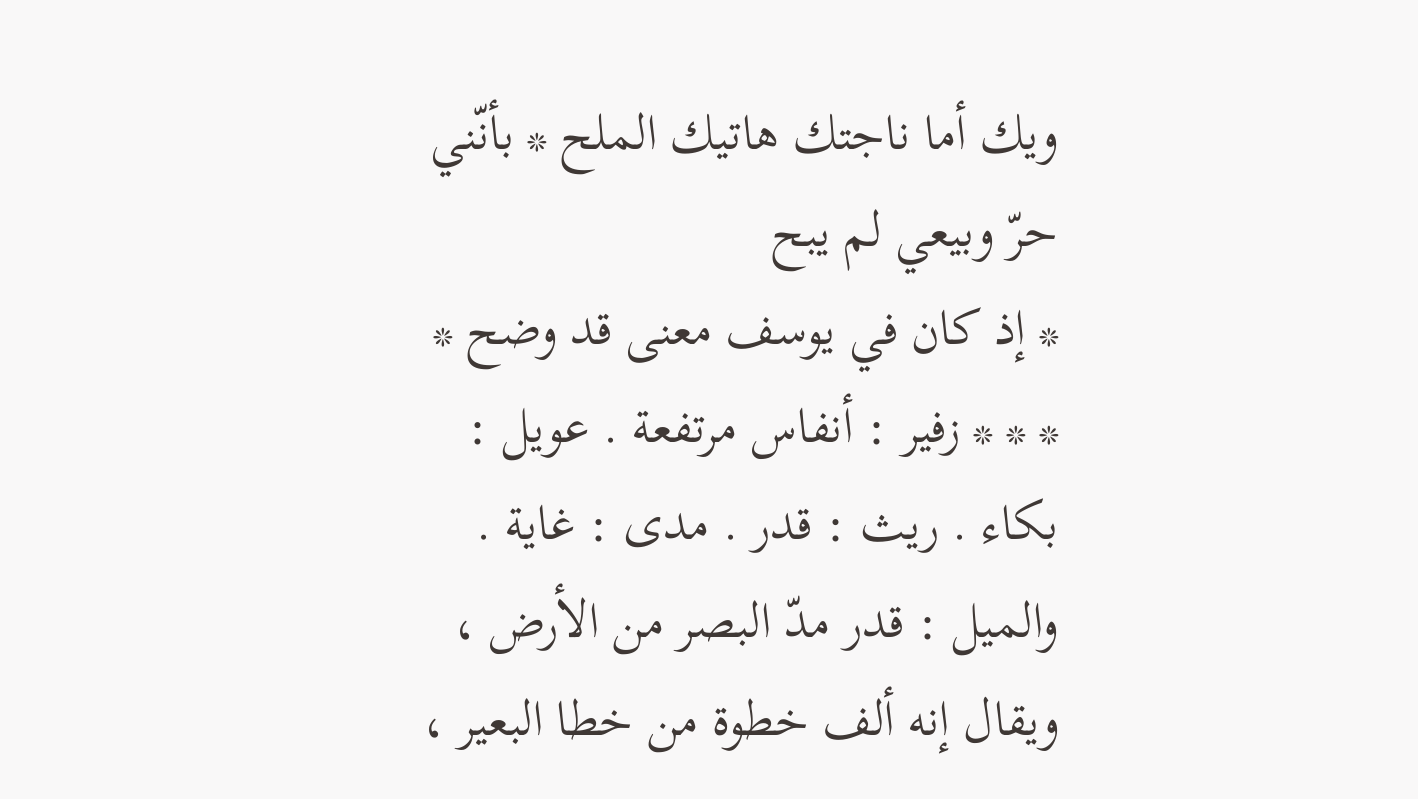ويك أما ناجتك هاتيك الملح * بأنّني حرّ وبيعي لم يبح
* إذ كان في يوسف معنى قد وضح *
* * * زفير : أنفاس مرتفعة . عويل : بكاء . ريث : قدر . مدى : غاية . والميل : قدر مدّ البصر من الأرض ، ويقال إنه ألف خطوة من خطا البعير ،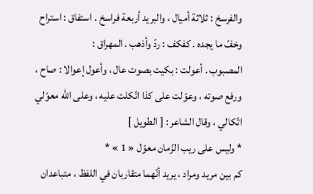والفرسخ : ثلاثة أميال ، والبريد أربعة فراسخ . استفاق : استراح وخفّ ما يجده . كفكف : ردّ وأذهب . المهراق :
المصبوب . أعولت : بكيت بصوت عال ، وأعول إعوالا : صاح ، ورفع صوته ، وعوّلت على كذا اتّكلت عليه ، وعلى اللّه معوّلي اتّكالي ، وقال الشاعر : [ الطويل ]
* وليس على ريب الزّمان معوّل « 1 » *
كم بين مريد ومراد ، يريد أنّهما متقاربان في اللفظ ، متباعدان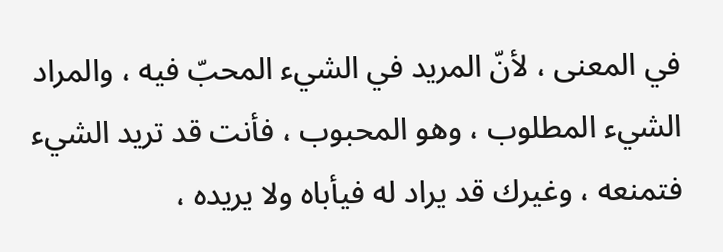في المعنى ، لأنّ المريد في الشيء المحبّ فيه ، والمراد الشيء المطلوب ، وهو المحبوب ، فأنت قد تريد الشيء فتمنعه ، وغيرك قد يراد له فيأباه ولا يريده ،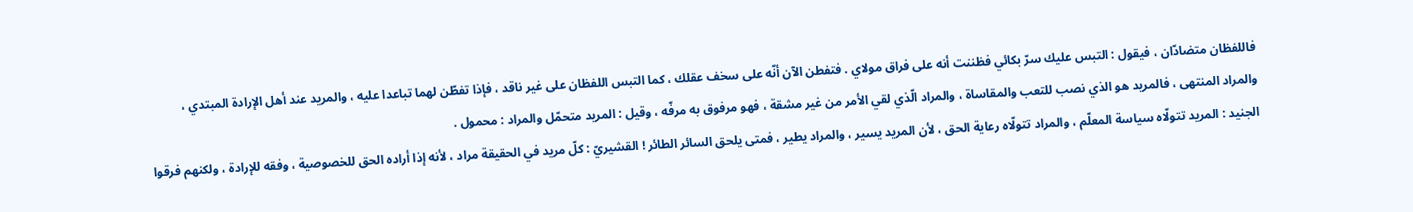فاللفظان متضادّان ، فيقول : التبس عليك سرّ بكائي فظننت أنه على فراق مولاي . فتفطن الآن أنّه على سخف عقلك ، كما التبس اللفظان على غير ناقد ، فإذا تفطّن لهما تباعدا عليه ، والمريد عند أهل الإرادة المبتدي ، والمراد المنتهى ، فالمريد هو الذي نصب للتعب والمقاساة ، والمراد الّذي لقي الأمر من غير مشقة ، فهو مرفوق به مرفّه ، وقيل : المريد متحمّل والمراد : محمول .
الجنيد : المريد تتولّاه سياسة المعلّم ، والمراد تتولّاه رعاية الحق ، لأن المريد يسير ، والمراد يطير ، فمتى يلحق السائر الطائر ! القشيريّ : كلّ مريد في الحقيقة مراد ، لأنه إذا أراده الحق للخصوصية ، وفقه للإرادة ، ولكنهم فرقوا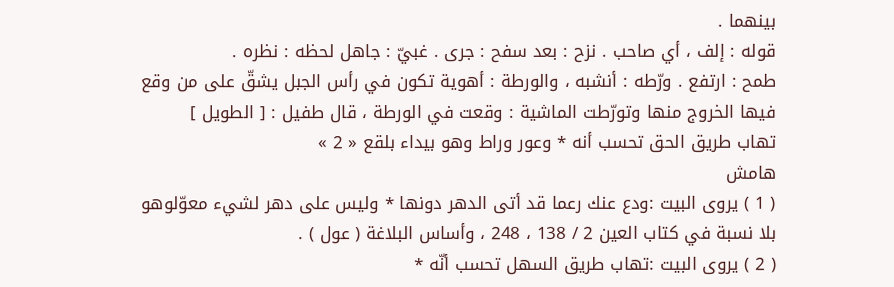بينهما .
قوله : إلف ، أي صاحب . نزح : بعد سفح : جرى . غبيّ : جاهل لحظه : نظره .
طمح : ارتفع . ورّطه : أنشبه ، والورطة : أهوية تكون في رأس الجبل يشقّ على من وقع فيها الخروج منها وتورّطت الماشية : وقعت في الورطة ، قال طفيل : [ الطويل ]
تهاب طريق الحق تحسب أنه * وعور وراط وهو بيداء بلقع « 2 »
هامش
( 1 ) يروى البيت :ودع عنك رعما قد أتى الدهر دونها * وليس على دهر لشيء معوّلوهو بلا نسبة في كتاب العين 2 / 138 ، 248 ، وأساس البلاغة ( عول ) .
( 2 ) يروى البيت :تهاب طريق السهل تحسب أنّه *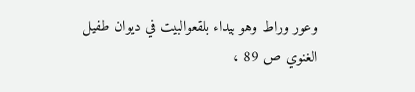وعور وراط وهو بيداء بلقعوالبيت في ديوان طفيل الغنوي ص 89 ،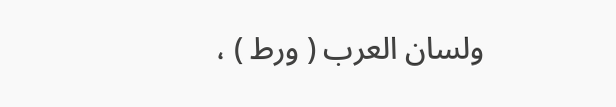ولسان العرب ( ورط ) ،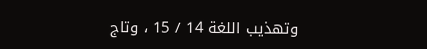وتهذيب اللغة 14 / 15 ، وتاج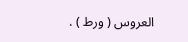العروس ( ورط ) .